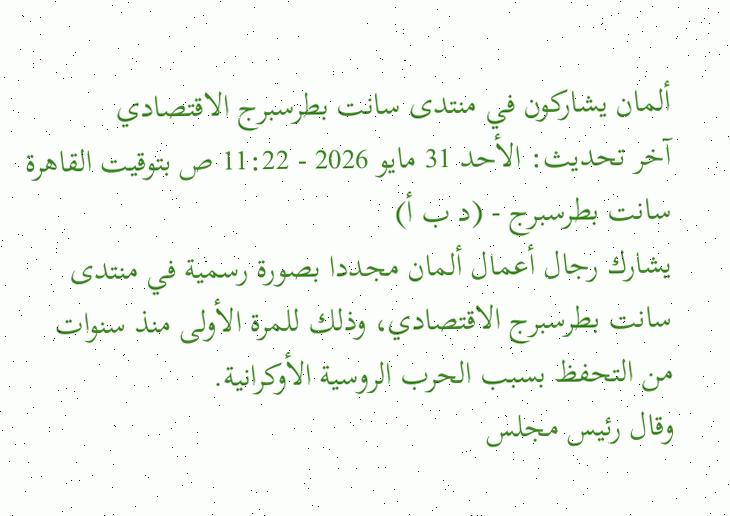ألمان يشاركون في منتدى سانت بطرسبرج الاقتصادي
آخر تحديث: الأحد 31 مايو 2026 - 11:22 ص بتوقيت القاهرة
سانت بطرسبرج - (د ب أ)
يشارك رجال أعمال ألمان مجددا بصورة رسمية في منتدى سانت بطرسبرج الاقتصادي، وذلك للمرة الأولى منذ سنوات من التحفظ بسبب الحرب الروسية الأوكرانية.
وقال رئيس مجلس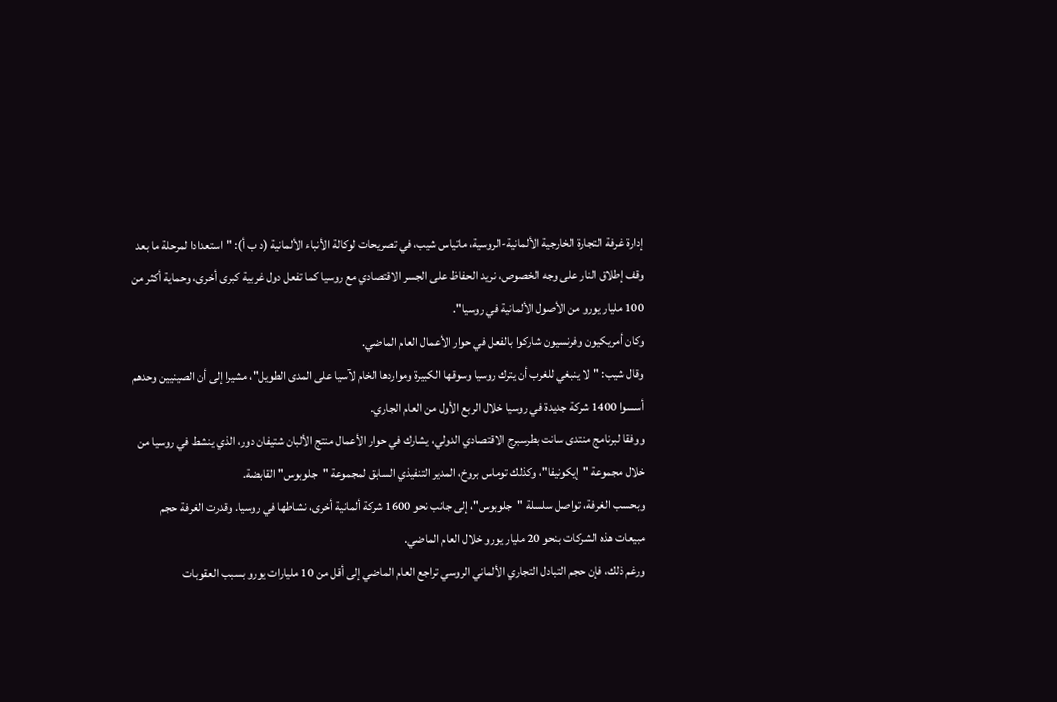إدارة غرفة التجارة الخارجية الألمانية-الروسية، ماتياس شيب، في تصريحات لوكالة الأنباء الألمانية (د ب أ): "استعدادا لمرحلة ما بعد وقف إطلاق النار على وجه الخصوص، نريد الحفاظ على الجسر الاقتصادي مع روسيا كما تفعل دول غربية كبرى أخرى، وحماية أكثر من 100 مليار يورو من الأصول الألمانية في روسيا".
وكان أمريكيون وفرنسيون شاركوا بالفعل في حوار الأعمال العام الماضي.
وقال شيب: "لا ينبغي للغرب أن يترك روسيا وسوقها الكبيرة ومواردها الخام لآسيا على المدى الطويل"، مشيرا إلى أن الصينيين وحدهم أسسوا 1400 شركة جديدة في روسيا خلال الربع الأول من العام الجاري.
ووفقا لبرنامج منتدى سانت بطرسبرج الاقتصادي الدولي، يشارك في حوار الأعمال منتج الألبان شتيفان دور، الذي ينشط في روسيا من خلال مجموعة "إيكونيفا"، وكذلك توماس بروخ، المدير التنفيذي السابق لمجموعة "جلوبوس" القابضة.
وبحسب الغرفة، تواصل سلسلة "جلوبوس"، إلى جانب نحو 1600 شركة ألمانية أخرى، نشاطها في روسيا. وقدرت الغرفة حجم مبيعات هذه الشركات بنحو 20 مليار يورو خلال العام الماضي.
ورغم ذلك، فإن حجم التبادل التجاري الألماني الروسي تراجع العام الماضي إلى أقل من 10 مليارات يورو بسبب العقوبات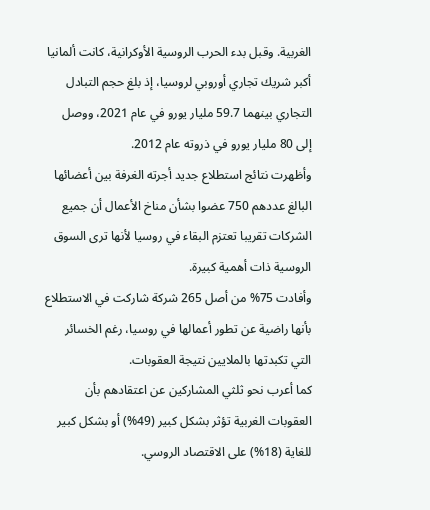الغربية. وقبل بدء الحرب الروسية الأوكرانية، كانت ألمانيا أكبر شريك تجاري أوروبي لروسيا، إذ بلغ حجم التبادل التجاري بينهما 59.7 مليار يورو في عام 2021، ووصل إلى 80 مليار يورو في ذروته عام 2012.
وأظهرت نتائج استطلاع جديد أجرته الغرفة بين أعضائها البالغ عددهم 750 عضوا بشأن مناخ الأعمال أن جميع الشركات تقريبا تعتزم البقاء في روسيا لأنها ترى السوق الروسية ذات أهمية كبيرة.
وأفادت 75% من أصل 265 شركة شاركت في الاستطلاع بأنها راضية عن تطور أعمالها في روسيا، رغم الخسائر التي تكبدتها بالملايين نتيجة العقوبات.
كما أعرب نحو ثلثي المشاركين عن اعتقادهم بأن العقوبات الغربية تؤثر بشكل كبير (49%) أو بشكل كبير للغاية (18%) على الاقتصاد الروسي.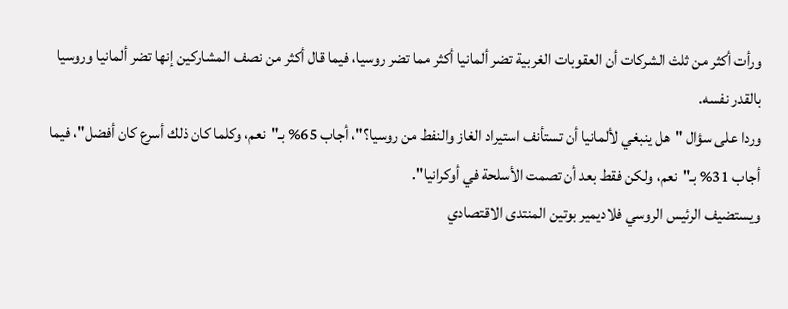ورأت أكثر من ثلث الشركات أن العقوبات الغربية تضر ألمانيا أكثر مما تضر روسيا، فيما قال أكثر من نصف المشاركين إنها تضر ألمانيا وروسيا بالقدر نفسه.
وردا على سؤال "هل ينبغي لألمانيا أن تستأنف استيراد الغاز والنفط من روسيا؟"، أجاب 65% بـ"نعم، وكلما كان ذلك أسرع كان أفضل"، فيما أجاب 31% بـ"نعم، ولكن فقط بعد أن تصمت الأسلحة في أوكرانيا".
ويستضيف الرئيس الروسي فلاديمير بوتين المنتدى الاقتصادي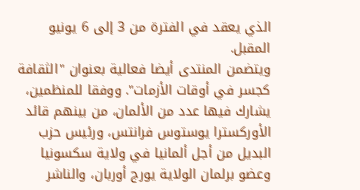الذي يعقد في الفترة من 3 إلى 6 يونيو المقبل.
ويتضمن المنتدى أيضا فعالية بعنوان "الثقافة كجسر في أوقات الأزمات". ووفقا للمنظمين، يشارك فيها عدد من الألمان، من بينهم قائد الأوركسترا يوستوس فرانتس، ورئيس حزب البديل من أجل ألمانيا في ولاية سكسونيا وعضو برلمان الولاية يورج أوربان، والناشر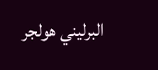البرليني هولجر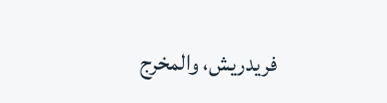فريدريش، والمخرج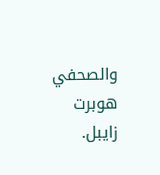والصحفي هوبرت زايبل.